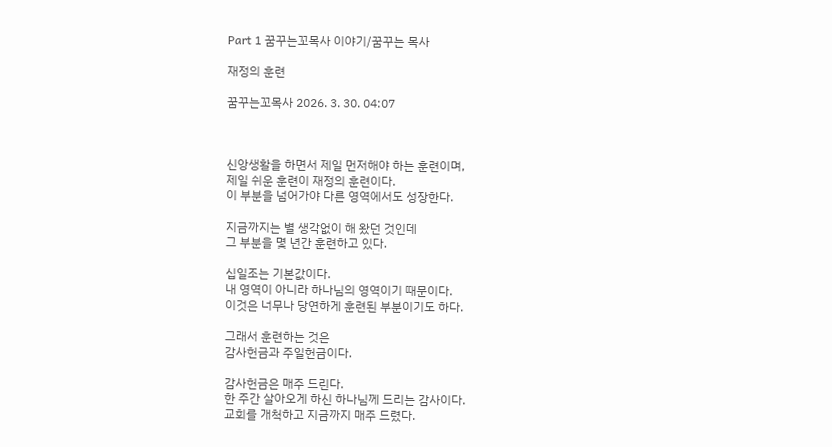Part 1 꿈꾸는꼬목사 이야기/꿈꾸는 목사

재정의 훈련

꿈꾸는꼬목사 2026. 3. 30. 04:07



신앙생활을 하면서 제일 먼저해야 하는 훈련이며,
제일 쉬운 훈련이 재정의 훈련이다.
이 부분을 넘어가야 다른 영역에서도 성장한다.

지금까지는 별 생각없이 해 왔던 것인데
그 부분을 몇 년간 훈련하고 있다.

십일조는 기본값이다.
내 영역이 아니라 하나님의 영역이기 때문이다.
이것은 너무나 당연하게 훈련된 부분이기도 하다.

그래서 훈련하는 것은
감사헌금과 주일헌금이다.

감사헌금은 매주 드린다.
한 주간 살아오게 하신 하나님께 드리는 감사이다.
교회를 개척하고 지금까지 매주 드렸다.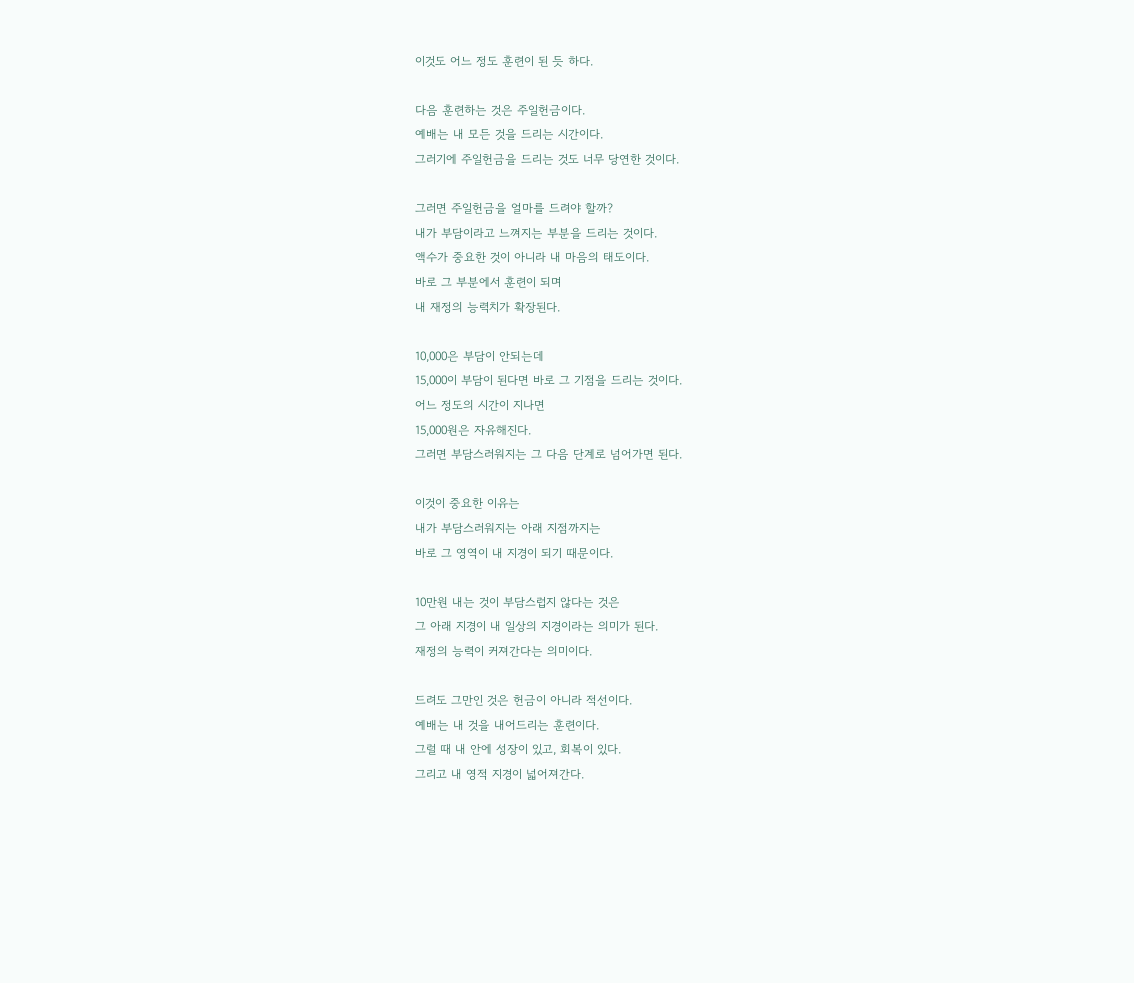이것도 어느 정도 훈련이 된 듯 하다.

다음 훈련하는 것은 주일헌금이다.
예배는 내 모든 것을 드리는 시간이다.
그러기에 주일헌금을 드리는 것도 너무 당연한 것이다.

그러면 주일헌금을 얼마를 드려야 할까?
내가 부담이라고 느껴지는 부분을 드리는 것이다.
액수가 중요한 것이 아니라 내 마음의 태도이다.
바로 그 부분에서 훈련이 되며
내 재정의 능력치가 확장된다.

10,000은 부담이 안되는데
15,000이 부담이 된다면 바로 그 기점을 드리는 것이다.
어느 정도의 시간이 지나면
15,000원은 자유해진다.
그러면 부담스러워지는 그 다음 단계로 넘어가면 된다.

이것이 중요한 이유는
내가 부담스러워지는 아래 지점까지는
바로 그 영역이 내 지경이 되기 때문이다.

10만원 내는 것이 부담스럽지 않다는 것은
그 아래 지경이 내 일상의 지경이라는 의미가 된다.
재정의 능력이 커져간다는 의미이다.

드려도 그만인 것은 헌금이 아니라 적선이다.
예배는 내 것을 내어드리는 훈련이다.
그럴 때 내 안에 성장이 있고, 회복이 있다.
그리고 내 영적 지경이 넓어져간다.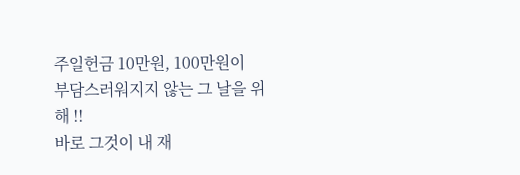주일헌금 10만원, 100만원이
부담스러워지지 않는 그 날을 위해 !!
바로 그것이 내 재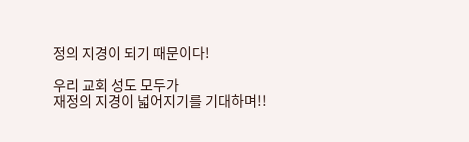정의 지경이 되기 때문이다!

우리 교회 성도 모두가
재정의 지경이 넓어지기를 기대하며!!